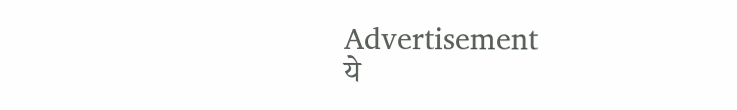Advertisement
ये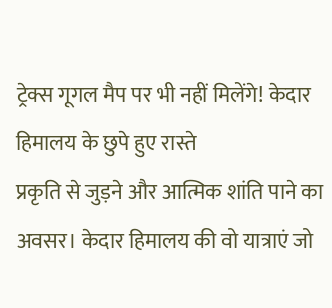ट्रेक्स गूगल मैप पर भी नहीं मिलेंगे! केदार हिमालय के छुपे हुए रास्ते
प्रकृति से जुड़ने और आत्मिक शांति पाने का अवसर। केदार हिमालय की वो यात्राएं जो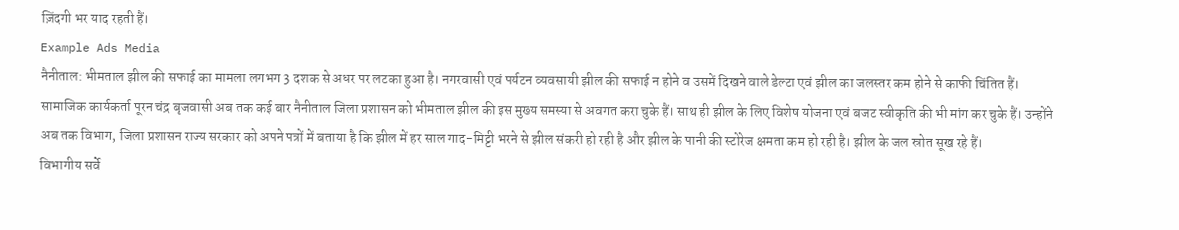ज़िंदगी भर याद रहती हैं।
Example Ads Media
नैनीताल: भीमताल झील की सफाई का मामला लगभग 3 दशक से अधर पर लटका हुआ है। नगरवासी एवं पर्यटन व्यवसायी झील की सफाई न होने व उसमें दिखने वाले डेल्टा एवं झील का जलस्तर कम होने से काफी चिंतित हैं।
सामाजिक कार्यकर्ता पूरन चंद्र बृजवासी अब तक कई बार नैनीताल जिला प्रशासन को भीमताल झील की इस मुख्य समस्या से अवगत करा चुके हैं। साथ ही झील के लिए विशेष योजना एवं बजट स्वीकृति की भी मांग कर चुके हैं। उन्होंने अब तक विभाग, जिला प्रशासन राज्य सरकार को अपने पत्रों में बताया है कि झील में हर साल गाद-मिट्टी भरने से झील संकरी हो रही है और झील के पानी की स्टोरेज क्षमता कम हो रही है। झील के जल स्रोत सूख रहे हैं।
विभागीय सर्वे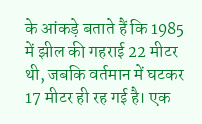के आंकड़े बताते हैं कि 1985 में झील की गहराई 22 मीटर थी, जबकि वर्तमान में घटकर 17 मीटर ही रह गई है। एक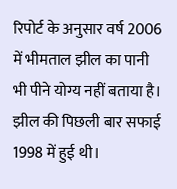रिपोर्ट के अनुसार वर्ष 2006 में भीमताल झील का पानी भी पीने योग्य नहीं बताया है। झील की पिछली बार सफाई 1998 में हुई थी।